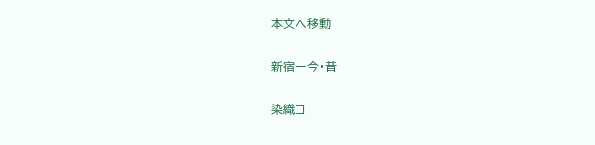本文へ移動

新宿ー今・昔

染織コ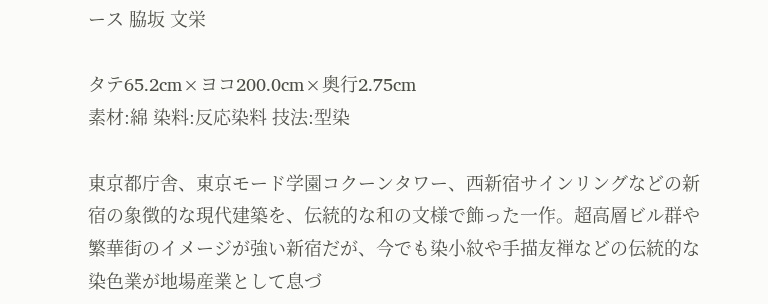ース 脇坂 文栄

タテ65.2cm×ヨコ200.0cm×奥行2.75cm
素材:綿 染料:反応染料 技法:型染

東京都庁舎、東京モード学園コクーンタワー、西新宿サインリングなどの新宿の象徴的な現代建築を、伝統的な和の文様で飾った一作。超高層ビル群や繁華街のイメージが強い新宿だが、今でも染小紋や手描友禅などの伝統的な染色業が地場産業として息づ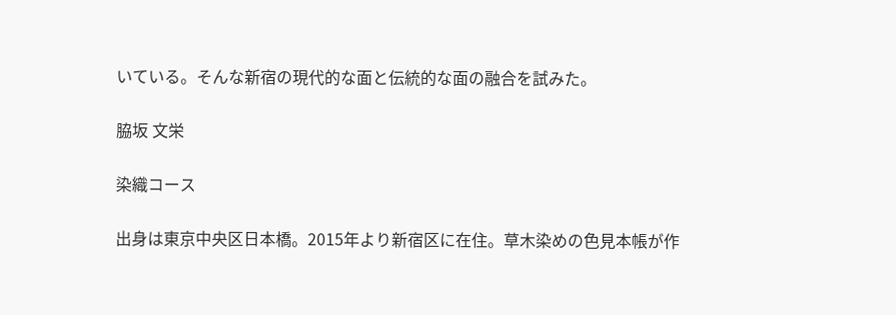いている。そんな新宿の現代的な面と伝統的な面の融合を試みた。

脇坂 文栄

染織コース

出身は東京中央区日本橋。2015年より新宿区に在住。草木染めの色見本帳が作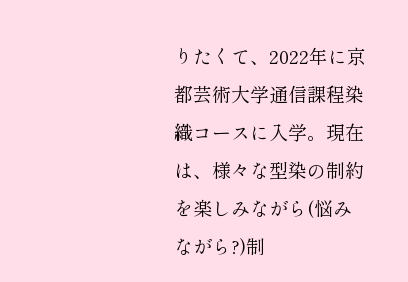りたくて、2022年に京都芸術大学通信課程染織コースに入学。現在は、様々な型染の制約を楽しみながら(悩みながら?)制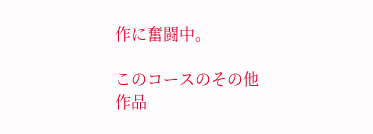作に奮闘中。

このコースのその他作品